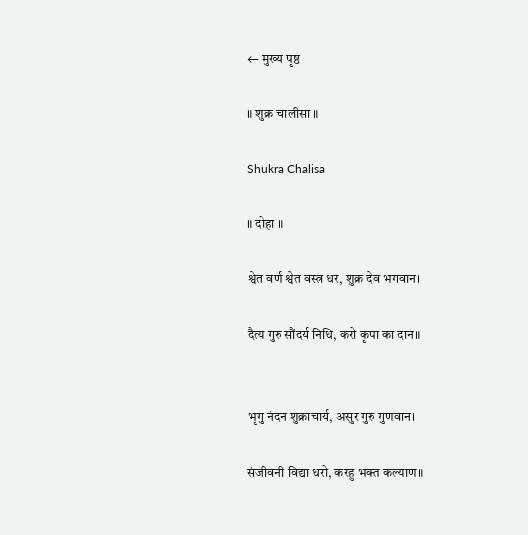← मुख्य पृष्ठ

॥ शुक्र चालीसा ॥

Shukra Chalisa

॥ दोहा ॥

श्वेत वर्ण श्वेत वस्त्र धर, शुक्र देव भगवान।

दैत्य गुरु सौंदर्य निधि, करो कृपा का दान॥


भृगु नंदन शुक्राचार्य, असुर गुरु गुणवान।

संजीवनी विद्या धरो, करहु भक्त कल्याण॥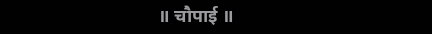॥ चौपाई ॥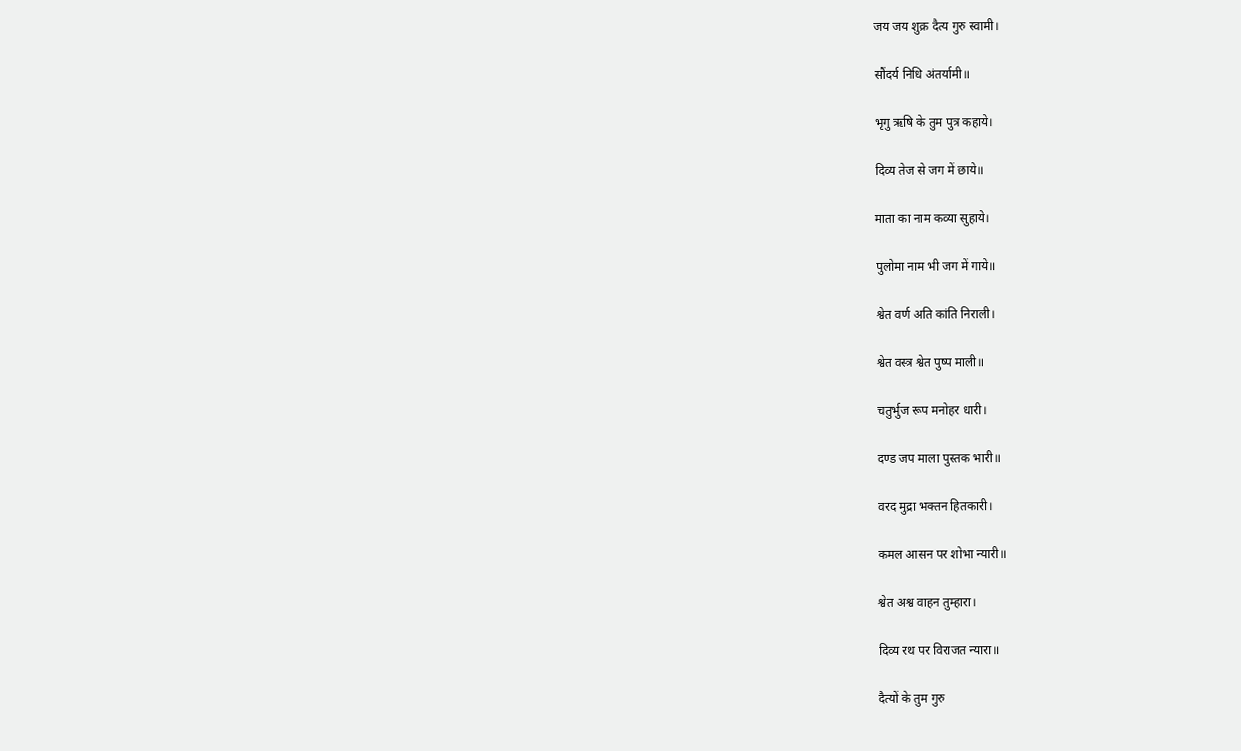जय जय शुक्र दैत्य गुरु स्वामी।

सौंदर्य निधि अंतर्यामी॥

भृगु ऋषि के तुम पुत्र कहाये।

दिव्य तेज से जग में छाये॥

माता का नाम कव्या सुहाये।

पुलोमा नाम भी जग में गाये॥

श्वेत वर्ण अति कांति निराली।

श्वेत वस्त्र श्वेत पुष्प माली॥

चतुर्भुज रूप मनोहर धारी।

दण्ड जप माला पुस्तक भारी॥

वरद मुद्रा भक्तन हितकारी।

कमल आसन पर शोभा न्यारी॥

श्वेत अश्व वाहन तुम्हारा।

दिव्य रथ पर विराजत न्यारा॥

दैत्यों के तुम गुरु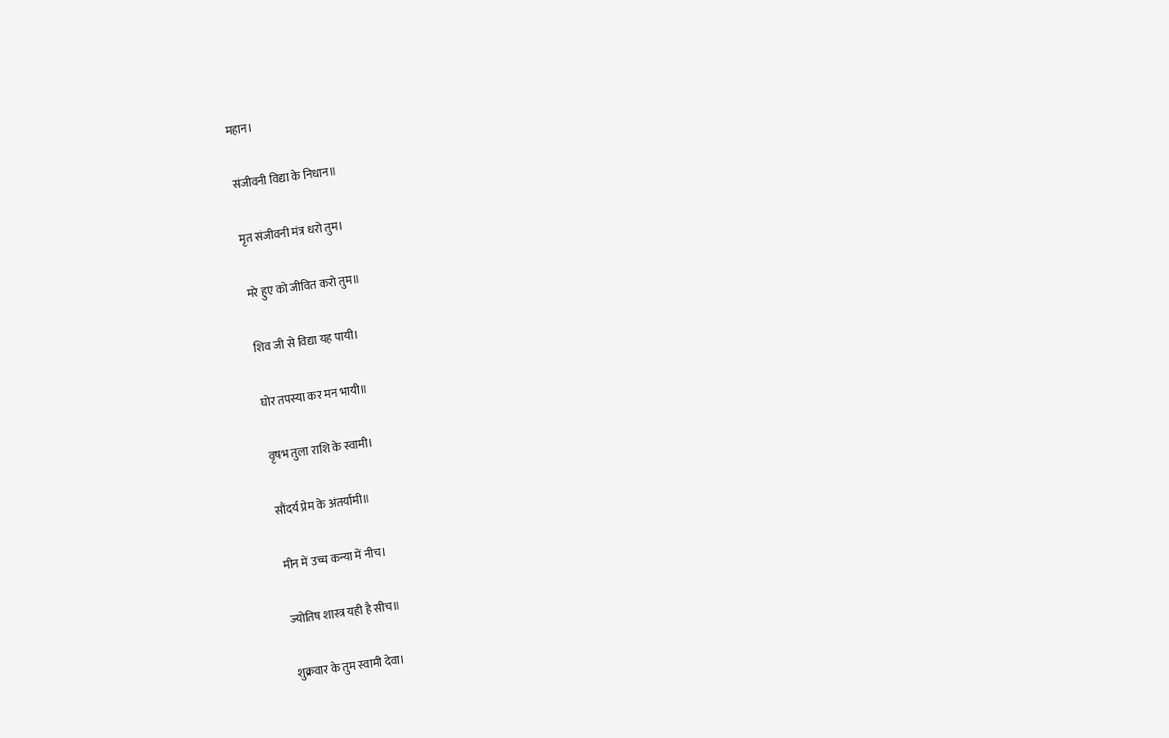महान।

संजीवनी विद्या के निधान॥

मृत संजीवनी मंत्र धरो तुम।

मरे हुए को जीवित करो तुम॥

शिव जी से विद्या यह पायी।

घोर तपस्या कर मन भायी॥

वृषभ तुला राशि के स्वामी।

सौंदर्य प्रेम के अंतर्यामी॥

मीन में उच्च कन्या में नीच।

ज्योतिष शास्त्र यही है सीच॥

शुक्रवार के तुम स्वामी देवा।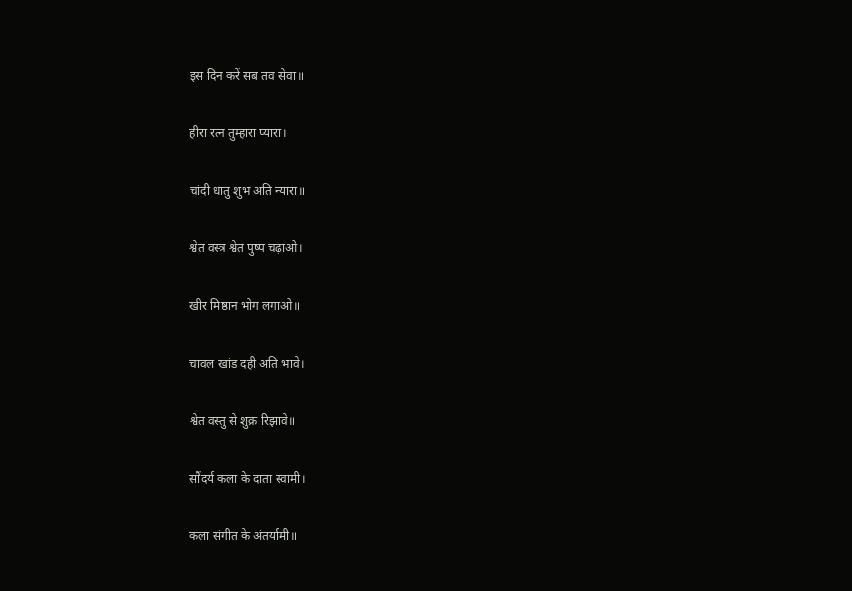इस दिन करें सब तव सेवा॥

हीरा रत्न तुम्हारा प्यारा।

चांदी धातु शुभ अति न्यारा॥

श्वेत वस्त्र श्वेत पुष्प चढ़ाओ।

खीर मिष्ठान भोग लगाओ॥

चावल खांड दही अति भावे।

श्वेत वस्तु से शुक्र रिझावे॥

सौंदर्य कला के दाता स्वामी।

कला संगीत के अंतर्यामी॥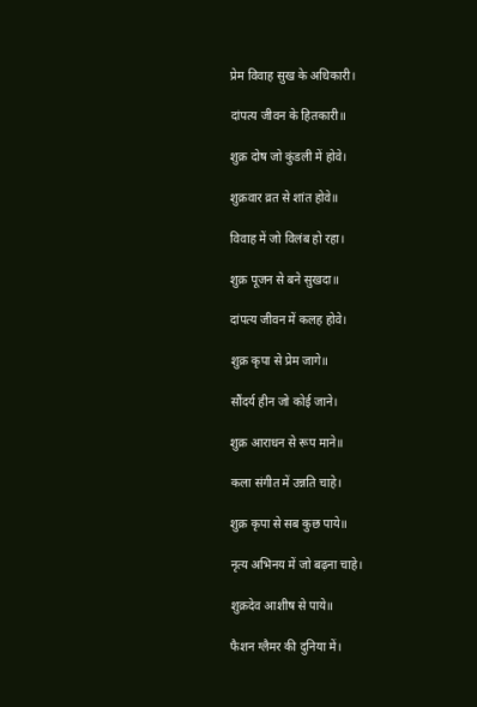प्रेम विवाह सुख के अधिकारी।

दांपत्य जीवन के हितकारी॥

शुक्र दोष जो कुंडली में होवे।

शुक्रवार व्रत से शांत होवे॥

विवाह में जो विलंब हो रहा।

शुक्र पूजन से बने सुखदा॥

दांपत्य जीवन में कलह होवे।

शुक्र कृपा से प्रेम जागे॥

सौंदर्य हीन जो कोई जाने।

शुक्र आराधन से रूप माने॥

कला संगीत में उन्नति चाहे।

शुक्र कृपा से सब कुछ पाये॥

नृत्य अभिनय में जो बढ़ना चाहे।

शुक्रदेव आशीष से पाये॥

फैशन ग्लैमर की दुनिया में।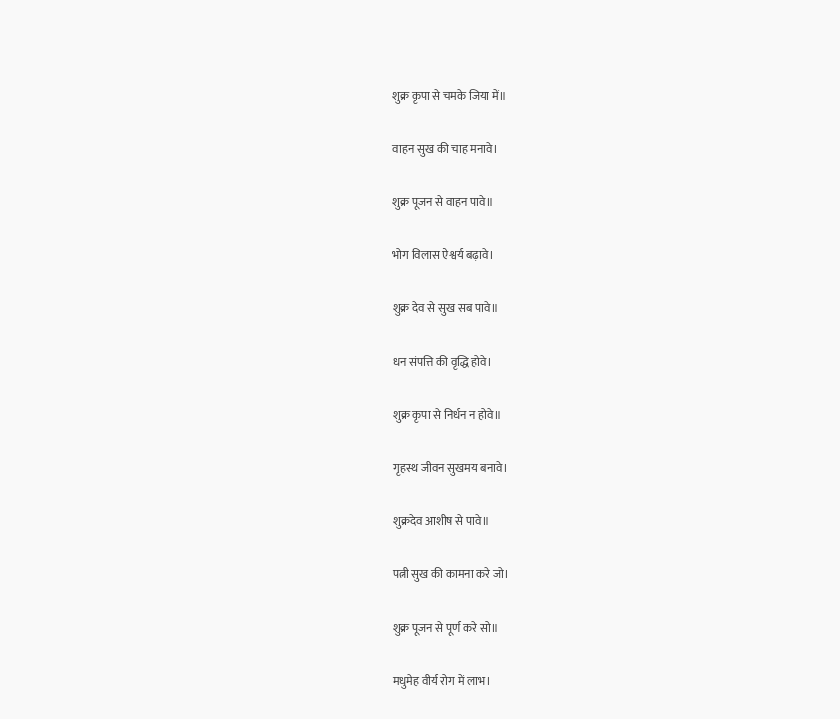शुक्र कृपा से चमके जिया में॥

वाहन सुख की चाह मनावे।

शुक्र पूजन से वाहन पावे॥

भोग विलास ऐश्वर्य बढ़ावे।

शुक्र देव से सुख सब पावे॥

धन संपत्ति की वृद्धि होवे।

शुक्र कृपा से निर्धन न होवे॥

गृहस्थ जीवन सुखमय बनावे।

शुक्रदेव आशीष से पावे॥

पत्नी सुख की कामना करे जो।

शुक्र पूजन से पूर्ण करे सो॥

मधुमेह वीर्य रोग में लाभ।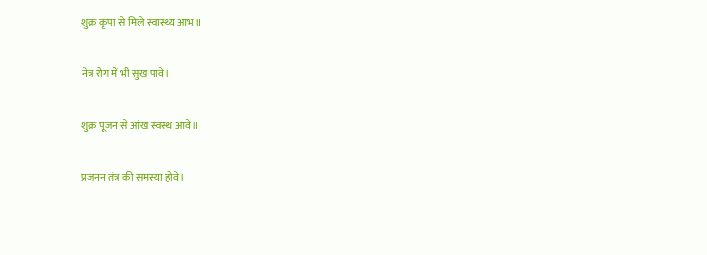शुक्र कृपा से मिले स्वास्थ्य आभ॥

नेत्र रोग में भी सुख पावे।

शुक्र पूजन से आंख स्वस्थ आवे॥

प्रजनन तंत्र की समस्या होवे।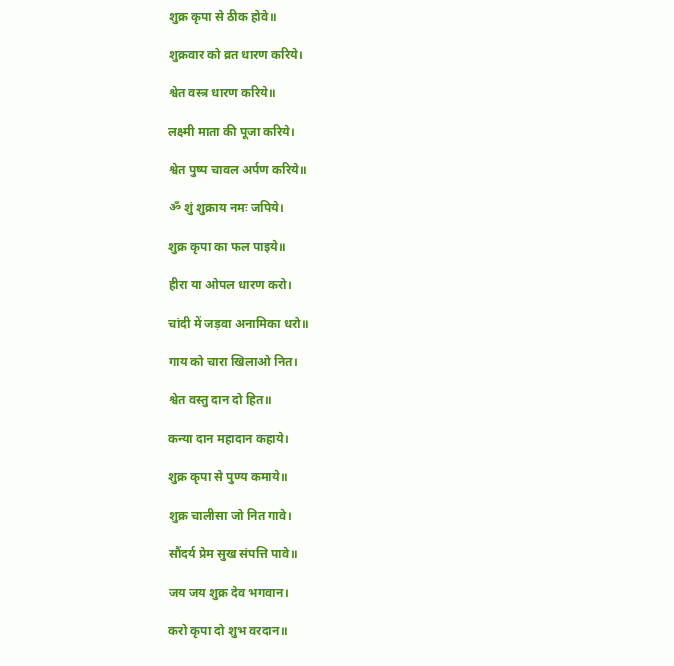शुक्र कृपा से ठीक होवे॥

शुक्रवार को व्रत धारण करिये।

श्वेत वस्त्र धारण करिये॥

लक्ष्मी माता की पूजा करिये।

श्वेत पुष्प चावल अर्पण करिये॥

ॐ शुं शुक्राय नमः जपिये।

शुक्र कृपा का फल पाइये॥

हीरा या ओपल धारण करो।

चांदी में जड़वा अनामिका धरो॥

गाय को चारा खिलाओ नित।

श्वेत वस्तु दान दो हित॥

कन्या दान महादान कहाये।

शुक्र कृपा से पुण्य कमाये॥

शुक्र चालीसा जो नित गावे।

सौंदर्य प्रेम सुख संपत्ति पावे॥

जय जय शुक्र देव भगवान।

करो कृपा दो शुभ वरदान॥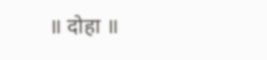॥ दोहा ॥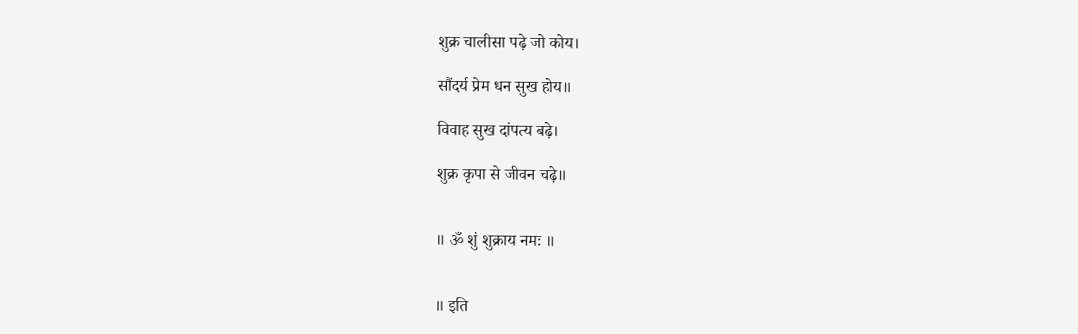शुक्र चालीसा पढ़े जो कोय।

सौंदर्य प्रेम धन सुख होय॥

विवाह सुख दांपत्य बढ़े।

शुक्र कृपा से जीवन चढ़े॥


॥ ॐ शुं शुक्राय नमः ॥


॥ इति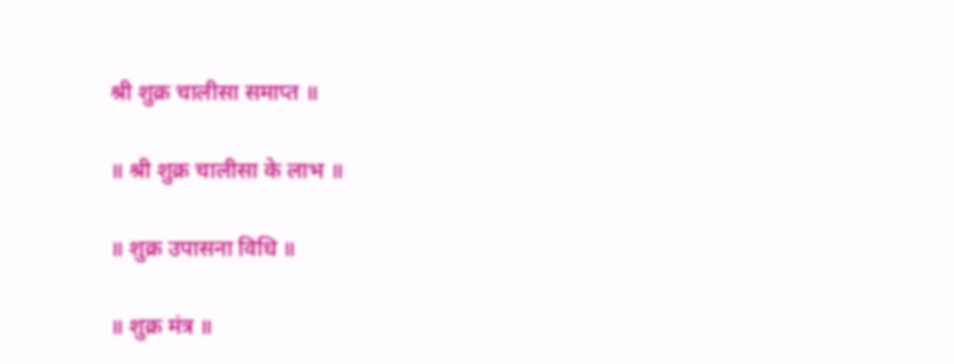श्री शुक्र चालीसा समाप्त ॥

॥ श्री शुक्र चालीसा के लाभ ॥

॥ शुक्र उपासना विधि ॥

॥ शुक्र मंत्र ॥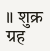॥ शुक्र ग्रह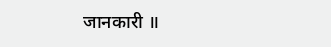जानकारी ॥